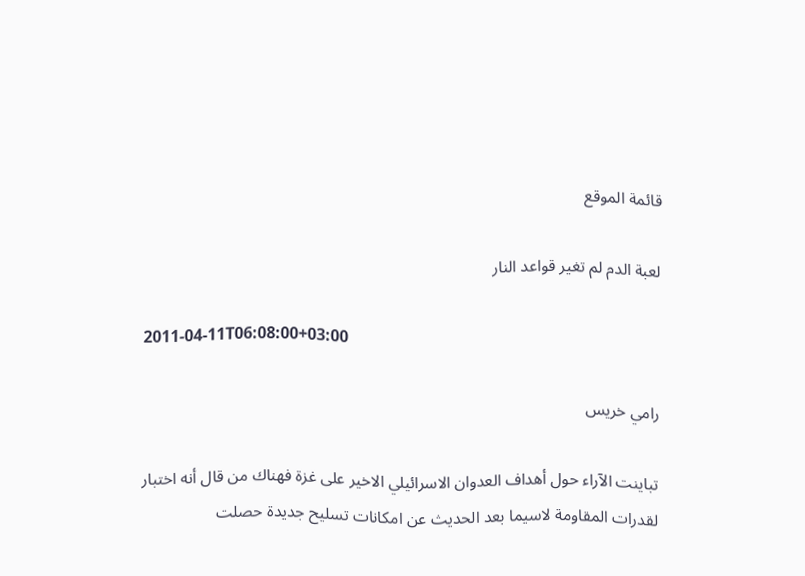قائمة الموقع

لعبة الدم لم تغير قواعد النار

2011-04-11T06:08:00+03:00

رامي خريس

تباينت الآراء حول أهداف العدوان الاسرائيلي الاخير على غزة فهناك من قال أنه اختبار لقدرات المقاومة لاسيما بعد الحديث عن امكانات تسليح جديدة حصلت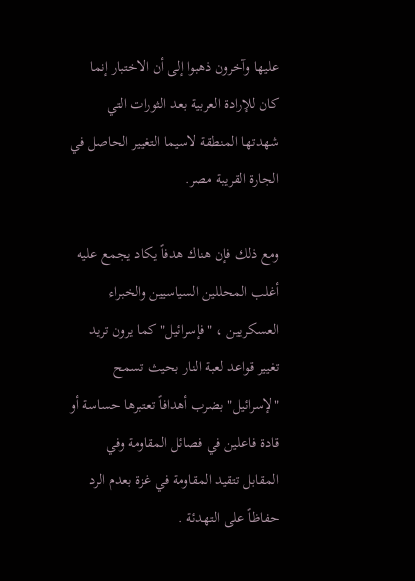عليها وآخرون ذهبوا إلى أن الاختبار إنما كان للإرادة العربية بعد الثورات التي شهدتها المنطقة لاسيما التغيير الحاصل في الجارة القريبة مصر.

ومع ذلك فإن هناك هدفاً يكاد يجمع عليه أغلب المحللين السياسيين والخبراء العسكريين ، "فإسرائيل" كما يرون تريد تغيير قواعد لعبة النار بحيث تسمح "لإسرائيل" بضرب أهدافاً تعتبرها حساسة أو قادة فاعلين في فصائل المقاومة وفي المقابل تتقيد المقاومة في غزة بعدم الرد حفاظاً على التهدئة .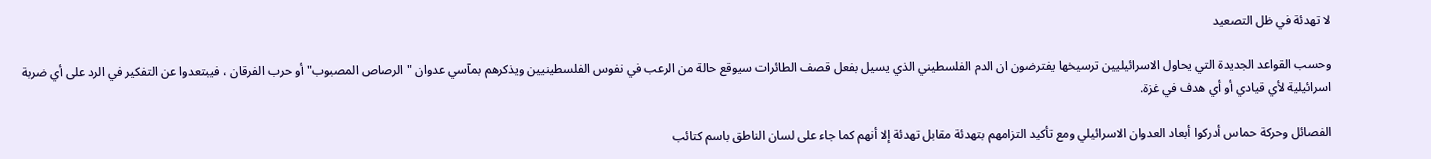لا تهدئة في ظل التصعيد

وحسب القواعد الجديدة التي يحاول الاسرائيليين ترسيخها يفترضون ان الدم الفلسطيني الذي يسيل بفعل قصف الطائرات سيوقع حالة من الرعب في نفوس الفلسطينيين ويذكرهم بمآسي عدوان "الرصاص المصبوب" أو حرب الفرقان ، فيبتعدوا عن التفكير في الرد على أي ضربة اسرائيلية لأي قيادي أو أي هدف في غزة.

الفصائل وحركة حماس أدركوا أبعاد العدوان الاسرائيلي ومع تأكيد التزامهم بتهدئة مقابل تهدئة إلا أنهم كما جاء على لسان الناطق باسم كتائب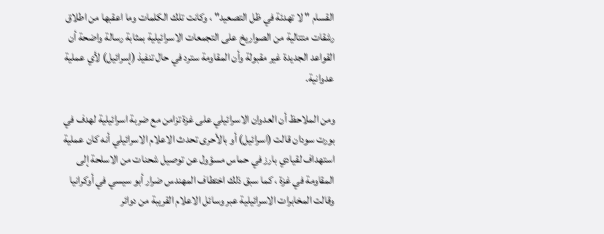القسام " لا تهدئة في ظل التصعيد" ، وكانت تلك الكلمات وما اعقبها من اطلاق رشقات متتالية من الصواريخ على التجمعات الاسرائيلية بمثابة رسالة واضحة أن القواعد الجديدة غير مقبولة وأن المقاومة سترد في حال تنفيذ (إسرائيل) لأي عملية عدوانية.

ومن الملاحظ أن العدوان الاسرائيلي على غزة تزامن مع ضربة اسرائيلية لهدف في بورت سودان قالت (اسرائيل) أو بالأحرى تحدث الاعلام الاسرائيلي أنه كان عملية استهداف لقيادي بارز في حماس مسؤول عن توصيل شحنات من الاسلحة إلى المقاومة في غزة ، كما سبق ذلك اختطاف المهندس ضرار أبو سيسي في أوكرانيا وقالت المخابرات الاسرائيلية عبر وسائل الاعلام القريبة من دوائر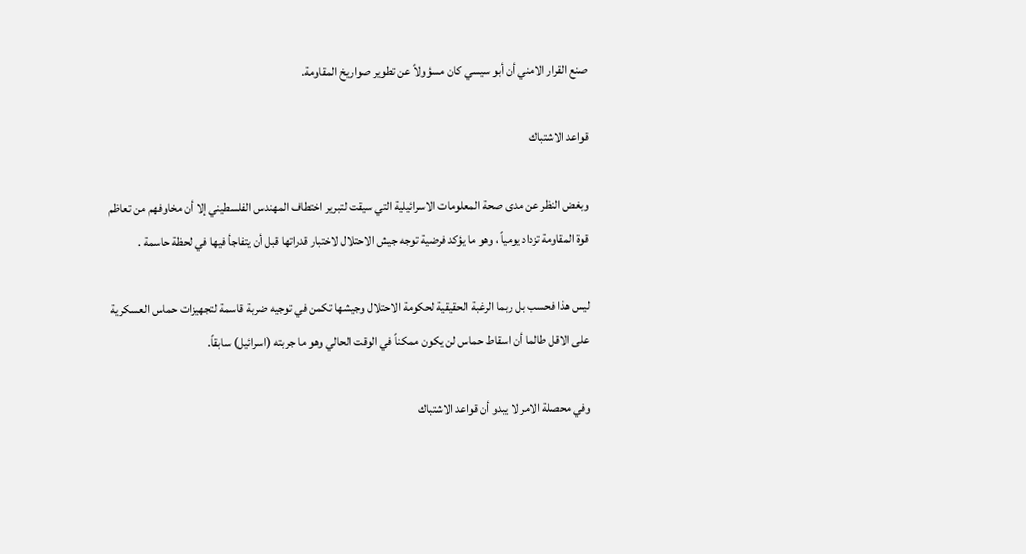صنع القرار الامني أن أبو سيسي كان مسؤولاً عن تطوير صواريخ المقاومة.

قواعد الاشتباك

وبغض النظر عن مدى صحة المعلومات الاسرائيلية التي سيقت لتبرير اختطاف المهندس الفلسطيني إلا أن مخاوفهم من تعاظم قوة المقاومة تزداد يومياً ، وهو ما يؤكد فرضية توجه جيش الاحتلال لاختبار قدراتها قبل أن يتفاجأ فيها في لحظة حاسمة .

ليس هذا فحسب بل ربما الرغبة الحقيقية لحكومة الاحتلال وجيشها تكمن في توجيه ضربة قاسمة لتجهيزات حماس العسكرية على الاقل طالما أن اسقاط حماس لن يكون ممكناً في الوقت الحالي وهو ما جربته (اسرائيل) سابقاً.

وفي محصلة الامر لا يبدو أن قواعد الاشتباك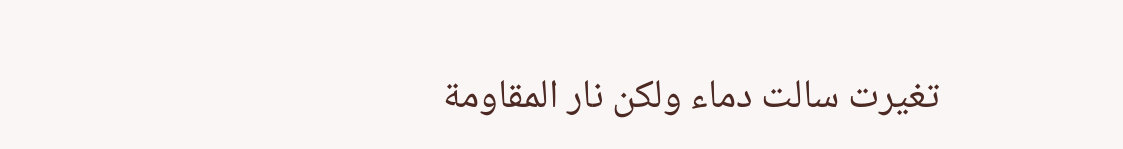تغيرت سالت دماء ولكن نار المقاومة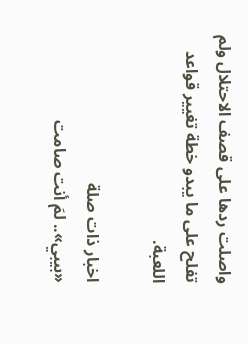واصلت ردها على قصف الاحتلال ولم تفلح على ما يبدو خطة تغيير قواعد اللعبة.

اخبار ذات صلة
«بيبي».. لمَ أنت صامت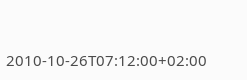2010-10-26T07:12:00+02:00